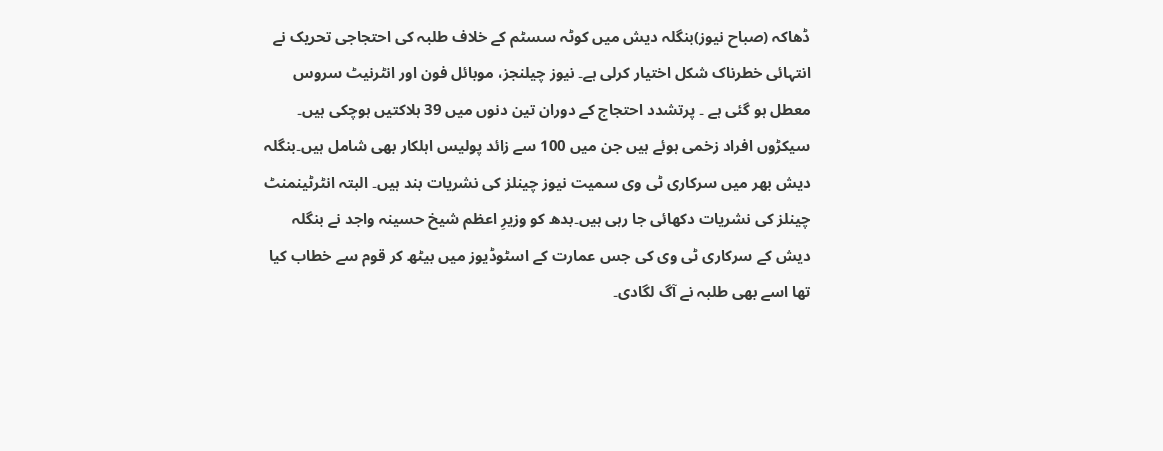ڈھاکہ (صباح نیوز)بنگلہ دیش میں کوٹہ سسٹم کے خلاف طلبہ کی احتجاجی تحریک نے انتہائی خطرناک شکل اختیار کرلی ہے۔ نیوز چیلنجز، موبائل فون اور انٹرنیٹ سروس معطل ہو گئی ہے ۔ پرتشدد احتجاج کے دوران تین دنوں میں 39 ہلاکتیں ہوچکی ہیں۔ سیکڑوں افراد زخمی ہوئے ہیں جن میں 100 سے زائد پولیس اہلکار بھی شامل ہیں۔بنگلہ دیش بھر میں سرکاری ٹی وی سمیت نیوز چینلز کی نشریات بند ہیں۔ البتہ انٹرٹینمنٹ چینلز کی نشریات دکھائی جا رہی ہیں۔بدھ کو وزیرِ اعظم شیخ حسینہ واجد نے بنگلہ دیش کے سرکاری ٹی وی کی جس عمارت کے اسٹوڈیوز میں بیٹھ کر قوم سے خطاب کیا تھا اسے بھی طلبہ نے آگ لگادی۔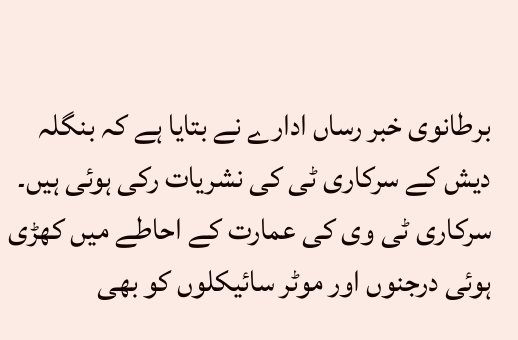برطانوی خبر رساں ادارے نے بتایا ہے کہ بنگلہ دیش کے سرکاری ٹی کی نشریات رکی ہوئی ہیں۔ سرکاری ٹی وی کی عمارت کے احاطے میں کھڑی ہوئی درجنوں اور موٹر سائیکلوں کو بھی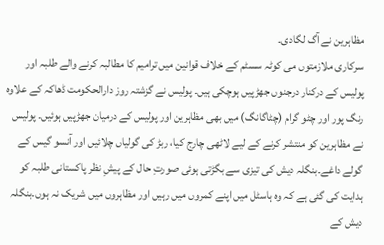مظاہرین نے آگ لگادی۔
سرکاری ملازمتوں می کوٹہ سسٹم کے خلاف قوانین میں ترامیم کا مطالبہ کرنے والے طلبہ اور پولیس کے درکنار درجنوں جھڑپیں ہوچکی ہیں۔ پولیس نے گزشتہ روز دارالحکومت ڈھاکہ کے علاوہ رنگ پور اور چٹو گرام (چٹاگانگ) میں بھی مظاہرین اور پولیس کے درمیان جھڑپیں ہوئیں۔ پولیس نے مظاہرین کو منتشر کرنے کے لیے لاٹھی چارج کیا، ربڑ کی گولیاں چلائیں اور آنسو گیس کے گولے داغے۔بنگلہ دیش کی تیزی سے بگڑتی ہوئی صورتِ حال کے پیشِ نظر پاکستانی طلبہ کو ہدایت کی گئی ہے کہ وہ ہاسٹل میں اپنے کمروں میں رہیں اور مظاہروں میں شریک نہ ہوں۔بنگلہ دیش کے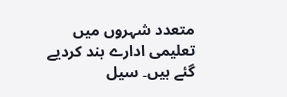متعدد شہروں میں تعلیمی ادارے بند کردیے گئے ہیں۔ سیل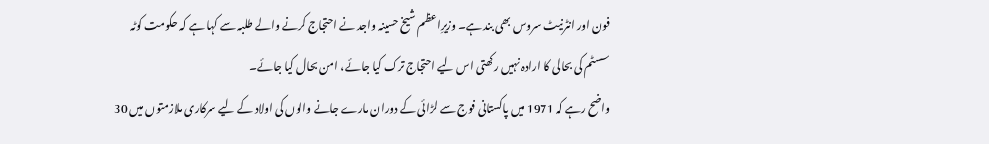فون اور انٹرنیٹ سروس بھی بند ہے۔ وزیرِاعظم شیخ حسینہ واجد نے احتجاج کرنے والے طلبہ سے کہا ہے کہ حکومت کوٹہ سسٹم کی بحالی کا ارادہ نہیں رکھتی اس لیے احتجاج ترک کیا جائے، امن بحال کیا جائے۔
واضح رہے کہ 1971 میں پاکستانی فوج سے لڑائی کے دوران مارے جانے والوں کی اولاد کے لیے سرکاری ملازمتوں میں 30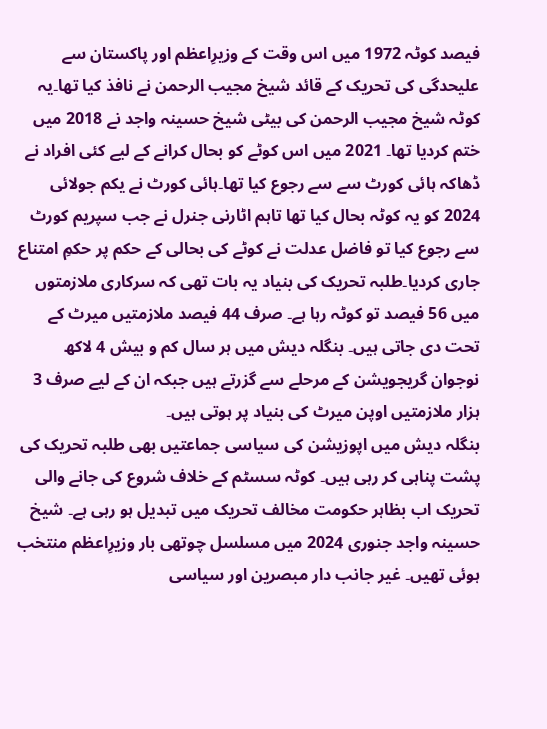فیصد کوٹہ 1972 میں اس وقت کے وزیرِاعظم اور پاکستان سے علیحدگی کی تحریک کے قائد شیخ مجیب الرحمن نے نافذ کیا تھا۔یہ کوٹہ شیخ مجیب الرحمن کی بیٹی شیخ حسینہ واجد نے 2018 میں ختم کردیا تھا۔ 2021 میں اس کوٹے کو بحال کرانے کے لیے کئی افراد نے ڈھاکہ ہائی کورٹ سے سے رجوع کیا تھا۔ہائی کورٹ نے یکم جولائی 2024 کو یہ کوٹہ بحال کیا تھا تاہم اٹارنی جنرل نے جب سپریم کورٹ سے رجوع کیا تو فاضل عدلت نے کوٹے کی بحالی کے حکم پر حکمِ امتناع جاری کردیا۔طلبہ تحریک کی بنیاد یہ بات تھی کہ سرکاری ملازمتوں میں 56 فیصد تو کوٹہ رہا ہے۔ صرف 44 فیصد ملازمتیں میرٹ کے تحت دی جاتی ہیں۔ بنگلہ دیش میں ہر سال کم و بیش 4 لاکھ نوجوان گریجویشن کے مرحلے سے گزرتے ہیں جبکہ ان کے لیے صرف 3 ہزار ملازمتیں اوپن میرٹ کی بنیاد پر ہوتی ہیں۔
بنگلہ دیش میں اپوزیشن کی سیاسی جماعتیں بھی طلبہ تحریک کی پشت پناہی کر رہی ہیں۔ کوٹہ سسٹم کے خلاف شروع کی جانے والی تحریک اب بظاہر حکومت مخالف تحریک میں تبدیل ہو رہی ہے۔ شیخ حسینہ واجد جنوری 2024 میں مسلسل چوتھی بار وزیرِاعظم منتخب ہوئی تھیں۔ غیر جانب دار مبصرین اور سیاسی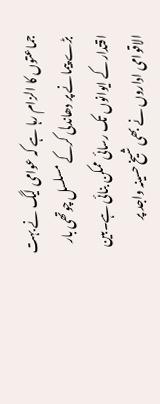جماعتوں کا الزام رہا ہے کہ عوامی لیگ نے بہت بڑے پیمانے پر دھاندلی کرکے مسلسل چوتھی بار اقتدار کے ایوانوں تک رسائی ممکن بنائی ہے۔بین الاقوامی اداروں نے بھی شیخ حسینہ واجد پر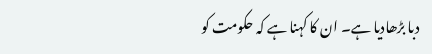دبا بڑھادیا ہے۔ ان کا کہنا ہے کہ حکومت کو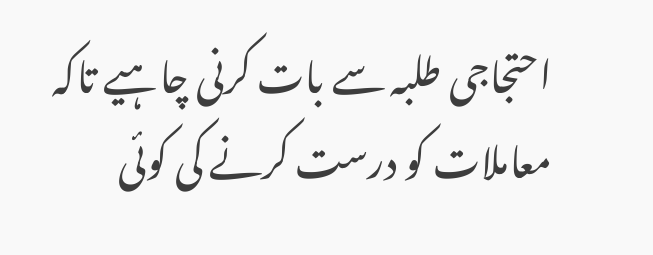احتجاجی طلبہ سے بات کرنی چاہیے تاکہ معاملات کو درست کرنے کی کوئی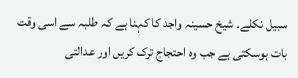سبیل نکلے۔ شیخ حسینہ واجد کا کہنا ہے کہ طلبہ سے اسی وقت بات ہوسکتی ہے جب وہ احتجاج ترک کریں اور عدالتی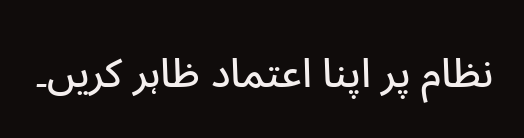نظام پر اپنا اعتماد ظاہر کریں۔